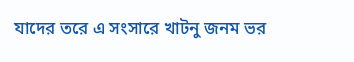যাদের তরে এ সংসারে খাটনু জনম ভর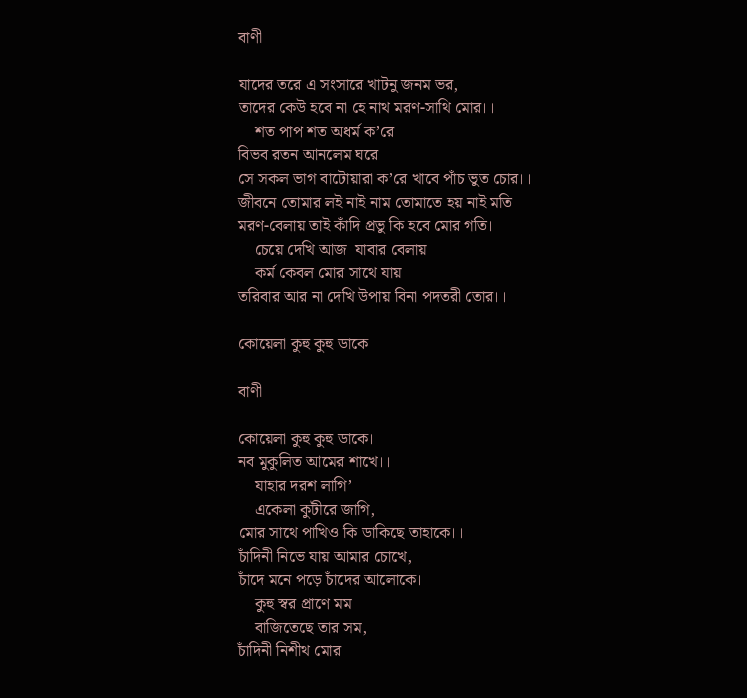বাণী

যাদের তরে এ সংসারে খাটনু জনম ভর,
তাদের কেউ হবে না হে নাথ মরণ-সাথি মোর।।
    শত পাপ শত অধর্ম ক’রে
বিভব রতন আনলেম ঘরে
সে সকল ভাগ বাটোয়ারা ক’রে খাবে পাঁচ ভুত চোর।।
জীবনে তোমার লই নাই নাম তোমাতে হয় নাই মতি
মরণ-বেলায় তাই কাঁদি প্রভু কি হবে মোর গতি।
    চেয়ে দেখি আজ  যাবার বেলায়
    কর্ম কেবল মোর সাথে যায়
তরিবার আর না দেখি উপায় বিনা পদতরী তোর।।

কোয়েলা কুহু কুহু ডাকে

বাণী

কোয়েলা কুহু কুহু ডাকে।
নব মুকুলিত আমের শাখে।।
    যাহার দরশ লাগি’
    একেলা কুটীরে জাগি,
মোর সাথে পাখিও কি ডাকিছে তাহাকে।।
চাঁদিনী নিভে যায় আমার চোখে,
চাঁদে মনে পড়ে চাঁদের আলোকে।
    কুহু স্বর প্রাণে মম
    বাজিতেছে তার সম,
চাঁদিনী নিশীথ মোর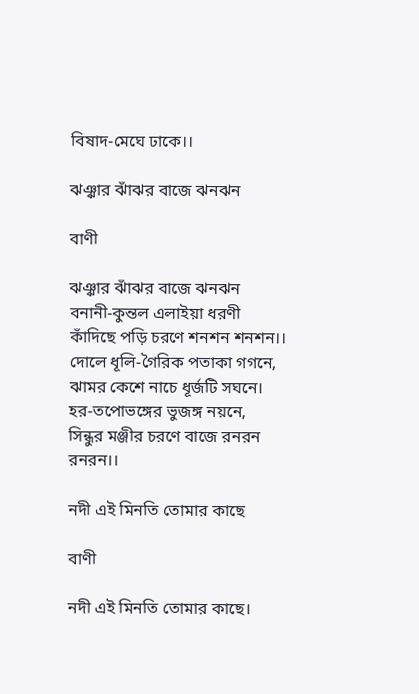বিষাদ-মেঘে ঢাকে।।

ঝঞ্ঝার ঝাঁঝর বাজে ঝনঝন

বাণী

ঝঞ্ঝার ঝাঁঝর বাজে ঝনঝন
বনানী-কুন্তল এলাইয়া ধরণী
কাঁদিছে পড়ি চরণে শনশন শনশন।।
দোলে ধূলি-গৈরিক পতাকা গগনে,
ঝামর কেশে নাচে ধূর্জটি সঘনে।
হর-তপোভঙ্গের ভুজঙ্গ নয়নে,
সিন্ধুর মঞ্জীর চরণে বাজে রনরন রনরন।।

নদী এই মিনতি তোমার কাছে

বাণী

নদী এই মিনতি তোমার কাছে।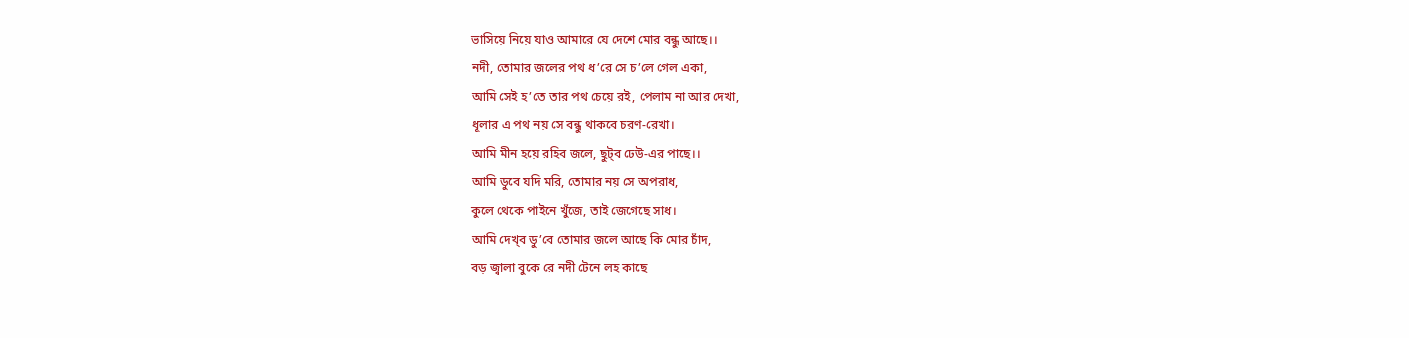ভাসিয়ে নিয়ে যাও আমারে যে দেশে মোর বন্ধু আছে।।
নদী, তোমার জলের পথ ধ’রে সে চ’লে গেল একা,
আমি সেই হ’তে তার পথ চেয়ে রই, পেলাম না আর দেখা,
ধূলার এ পথ নয় সে বন্ধু থাকবে চরণ-রেখা।
আমি মীন হয়ে রহিব জলে, ছুট্‌ব ঢেউ-এর পাছে।।
আমি ডুবে যদি মরি, তোমার নয় সে অপরাধ,
কুলে থেকে পাইনে খুঁজে, তাই জেগেছে সাধ।
আমি দেখ্‌ব ডু’বে তোমার জলে আছে কি মোর চাঁদ,
বড় জ্বালা বুকে রে নদী টেনে লহ কাছে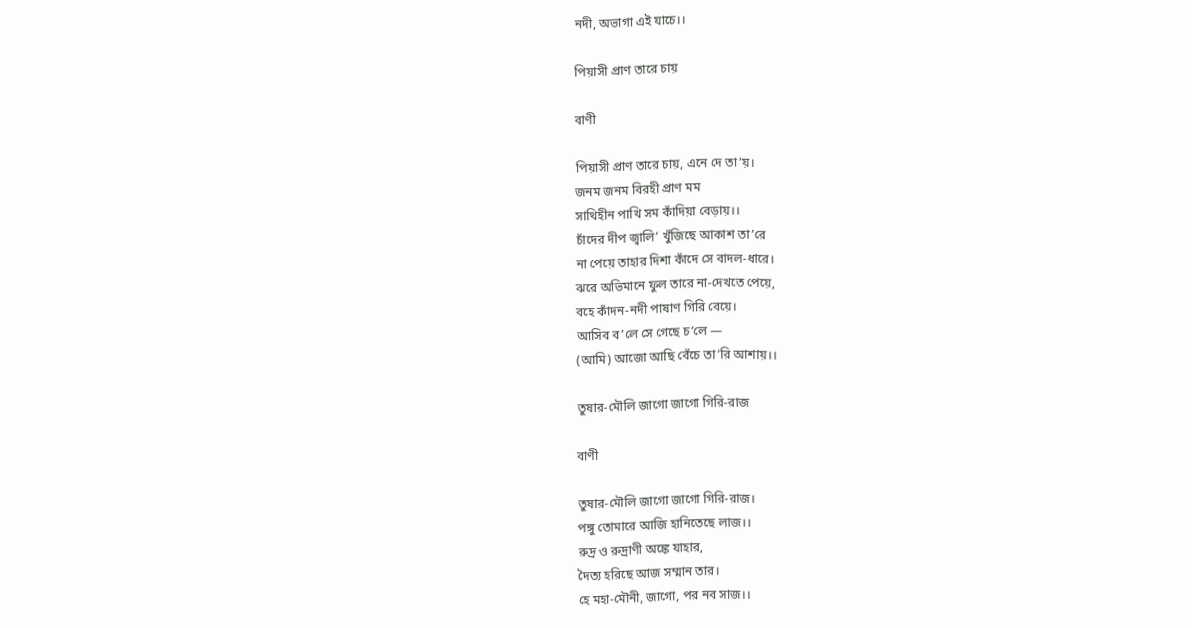নদী, অভাগা এই যাচে।।

পিয়াসী প্রাণ তারে চায়

বাণী

পিয়াসী প্রাণ তারে চায়, এনে দে তা’য়।
জনম জনম বিরহী প্রাণ মম
সাথিহীন পাখি সম কাঁদিয়া বেড়ায়।।
চাঁদের দীপ জ্বালি’ খুঁজিছে আকাশ তা’রে
না পেয়ে তাহার দিশা কাঁদে সে বাদল-ধারে।
ঝরে অভিমানে ফুল তারে না-দেখতে পেয়ে,
বহে কাঁদন-নদী পাষাণ গিরি বেয়ে।
আসিব ব’লে সে গেছে চ’লে —
(আমি) আজো আছি বেঁচে তা’রি আশায়।।

তুষার-মৌলি জাগো জাগো গিরি-রাজ

বাণী

তুষার-মৌলি জাগো জাগো গিরি-রাজ।
পঙ্গু তোমারে আজি হানিতেছে লাজ।।
রুদ্র ও রুদ্রাণী অঙ্কে যাহার,
দৈত্য হরিছে আজ সম্মান তার।
হে মহা-মৌনী, জাগো, পর নব সাজ।।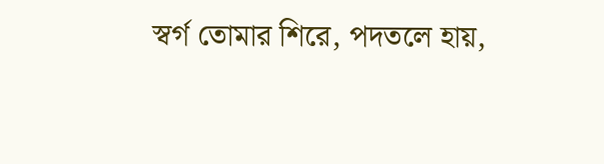স্বর্গ তোমার শিরে, পদতলে হায়,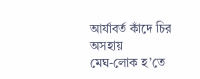আর্যাবর্ত কাঁদে চির অসহায়
মেঘ-লোক হ’তে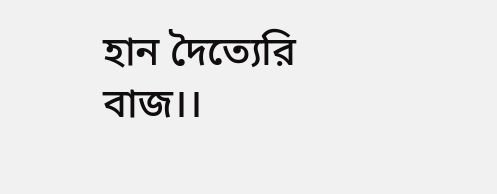হান দৈত্যেরি বাজ।।